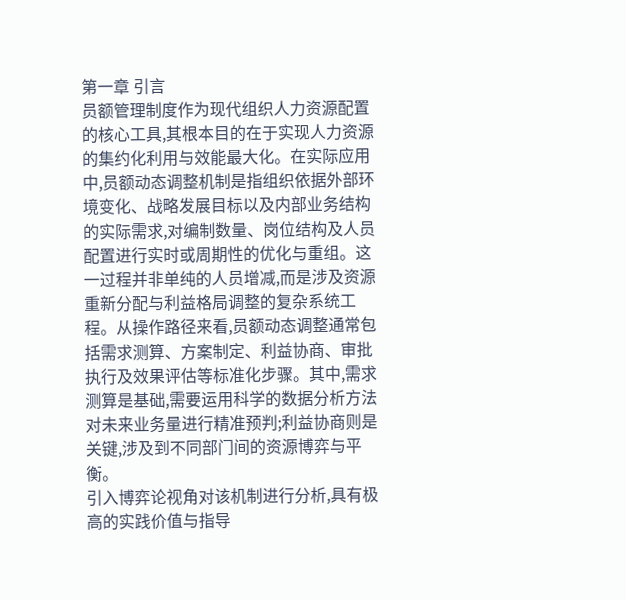第一章 引言
员额管理制度作为现代组织人力资源配置的核心工具,其根本目的在于实现人力资源的集约化利用与效能最大化。在实际应用中,员额动态调整机制是指组织依据外部环境变化、战略发展目标以及内部业务结构的实际需求,对编制数量、岗位结构及人员配置进行实时或周期性的优化与重组。这一过程并非单纯的人员增减,而是涉及资源重新分配与利益格局调整的复杂系统工程。从操作路径来看,员额动态调整通常包括需求测算、方案制定、利益协商、审批执行及效果评估等标准化步骤。其中,需求测算是基础,需要运用科学的数据分析方法对未来业务量进行精准预判;利益协商则是关键,涉及到不同部门间的资源博弈与平衡。
引入博弈论视角对该机制进行分析,具有极高的实践价值与指导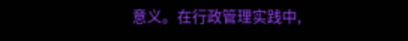意义。在行政管理实践中,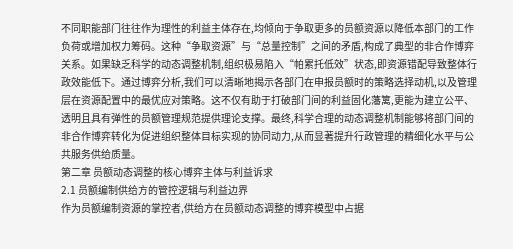不同职能部门往往作为理性的利益主体存在,均倾向于争取更多的员额资源以降低本部门的工作负荷或增加权力筹码。这种“争取资源”与“总量控制”之间的矛盾,构成了典型的非合作博弈关系。如果缺乏科学的动态调整机制,组织极易陷入“帕累托低效”状态,即资源错配导致整体行政效能低下。通过博弈分析,我们可以清晰地揭示各部门在申报员额时的策略选择动机,以及管理层在资源配置中的最优应对策略。这不仅有助于打破部门间的利益固化藩篱,更能为建立公平、透明且具有弹性的员额管理规范提供理论支撑。最终,科学合理的动态调整机制能够将部门间的非合作博弈转化为促进组织整体目标实现的协同动力,从而显著提升行政管理的精细化水平与公共服务供给质量。
第二章 员额动态调整的核心博弈主体与利益诉求
2.1 员额编制供给方的管控逻辑与利益边界
作为员额编制资源的掌控者,供给方在员额动态调整的博弈模型中占据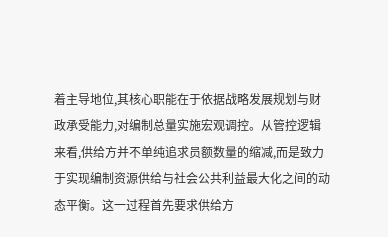着主导地位,其核心职能在于依据战略发展规划与财政承受能力,对编制总量实施宏观调控。从管控逻辑来看,供给方并不单纯追求员额数量的缩减,而是致力于实现编制资源供给与社会公共利益最大化之间的动态平衡。这一过程首先要求供给方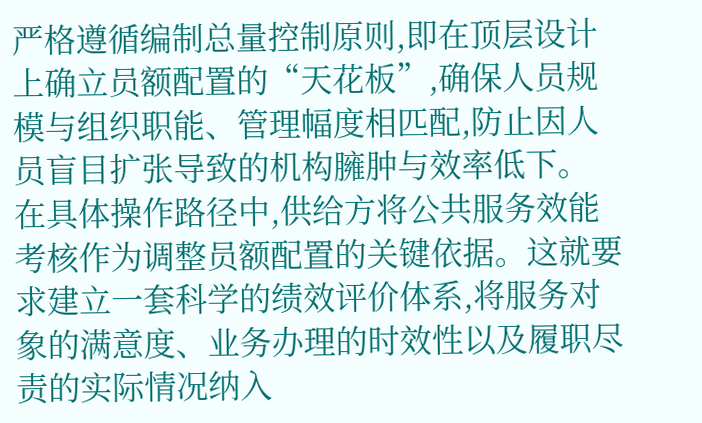严格遵循编制总量控制原则,即在顶层设计上确立员额配置的“天花板”,确保人员规模与组织职能、管理幅度相匹配,防止因人员盲目扩张导致的机构臃肿与效率低下。
在具体操作路径中,供给方将公共服务效能考核作为调整员额配置的关键依据。这就要求建立一套科学的绩效评价体系,将服务对象的满意度、业务办理的时效性以及履职尽责的实际情况纳入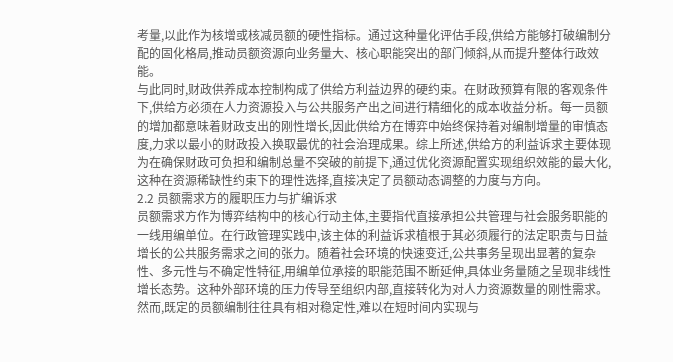考量,以此作为核增或核减员额的硬性指标。通过这种量化评估手段,供给方能够打破编制分配的固化格局,推动员额资源向业务量大、核心职能突出的部门倾斜,从而提升整体行政效能。
与此同时,财政供养成本控制构成了供给方利益边界的硬约束。在财政预算有限的客观条件下,供给方必须在人力资源投入与公共服务产出之间进行精细化的成本收益分析。每一员额的增加都意味着财政支出的刚性增长,因此供给方在博弈中始终保持着对编制增量的审慎态度,力求以最小的财政投入换取最优的社会治理成果。综上所述,供给方的利益诉求主要体现为在确保财政可负担和编制总量不突破的前提下,通过优化资源配置实现组织效能的最大化,这种在资源稀缺性约束下的理性选择,直接决定了员额动态调整的力度与方向。
2.2 员额需求方的履职压力与扩编诉求
员额需求方作为博弈结构中的核心行动主体,主要指代直接承担公共管理与社会服务职能的一线用编单位。在行政管理实践中,该主体的利益诉求植根于其必须履行的法定职责与日益增长的公共服务需求之间的张力。随着社会环境的快速变迁,公共事务呈现出显著的复杂性、多元性与不确定性特征,用编单位承接的职能范围不断延伸,具体业务量随之呈现非线性增长态势。这种外部环境的压力传导至组织内部,直接转化为对人力资源数量的刚性需求。然而,既定的员额编制往往具有相对稳定性,难以在短时间内实现与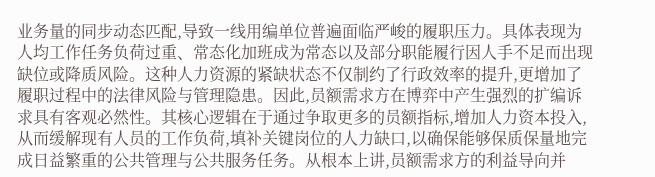业务量的同步动态匹配,导致一线用编单位普遍面临严峻的履职压力。具体表现为人均工作任务负荷过重、常态化加班成为常态以及部分职能履行因人手不足而出现缺位或降质风险。这种人力资源的紧缺状态不仅制约了行政效率的提升,更增加了履职过程中的法律风险与管理隐患。因此,员额需求方在博弈中产生强烈的扩编诉求具有客观必然性。其核心逻辑在于通过争取更多的员额指标,增加人力资本投入,从而缓解现有人员的工作负荷,填补关键岗位的人力缺口,以确保能够保质保量地完成日益繁重的公共管理与公共服务任务。从根本上讲,员额需求方的利益导向并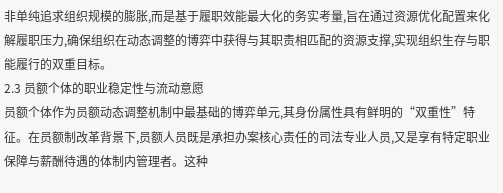非单纯追求组织规模的膨胀,而是基于履职效能最大化的务实考量,旨在通过资源优化配置来化解履职压力,确保组织在动态调整的博弈中获得与其职责相匹配的资源支撑,实现组织生存与职能履行的双重目标。
2.3 员额个体的职业稳定性与流动意愿
员额个体作为员额动态调整机制中最基础的博弈单元,其身份属性具有鲜明的“双重性”特征。在员额制改革背景下,员额人员既是承担办案核心责任的司法专业人员,又是享有特定职业保障与薪酬待遇的体制内管理者。这种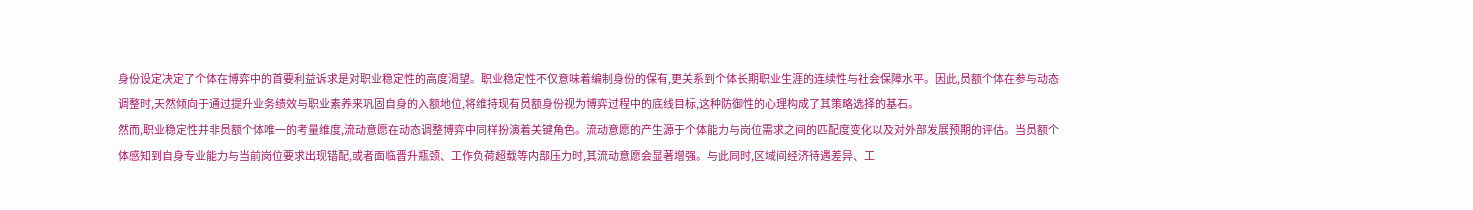身份设定决定了个体在博弈中的首要利益诉求是对职业稳定性的高度渴望。职业稳定性不仅意味着编制身份的保有,更关系到个体长期职业生涯的连续性与社会保障水平。因此,员额个体在参与动态调整时,天然倾向于通过提升业务绩效与职业素养来巩固自身的入额地位,将维持现有员额身份视为博弈过程中的底线目标,这种防御性的心理构成了其策略选择的基石。
然而,职业稳定性并非员额个体唯一的考量维度,流动意愿在动态调整博弈中同样扮演着关键角色。流动意愿的产生源于个体能力与岗位需求之间的匹配度变化以及对外部发展预期的评估。当员额个体感知到自身专业能力与当前岗位要求出现错配,或者面临晋升瓶颈、工作负荷超载等内部压力时,其流动意愿会显著增强。与此同时,区域间经济待遇差异、工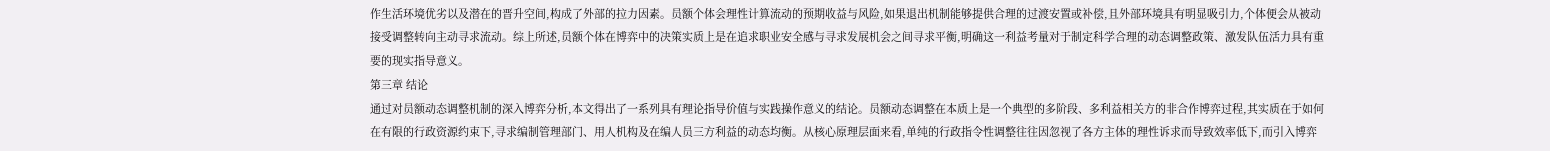作生活环境优劣以及潜在的晋升空间,构成了外部的拉力因素。员额个体会理性计算流动的预期收益与风险,如果退出机制能够提供合理的过渡安置或补偿,且外部环境具有明显吸引力,个体便会从被动接受调整转向主动寻求流动。综上所述,员额个体在博弈中的决策实质上是在追求职业安全感与寻求发展机会之间寻求平衡,明确这一利益考量对于制定科学合理的动态调整政策、激发队伍活力具有重要的现实指导意义。
第三章 结论
通过对员额动态调整机制的深入博弈分析,本文得出了一系列具有理论指导价值与实践操作意义的结论。员额动态调整在本质上是一个典型的多阶段、多利益相关方的非合作博弈过程,其实质在于如何在有限的行政资源约束下,寻求编制管理部门、用人机构及在编人员三方利益的动态均衡。从核心原理层面来看,单纯的行政指令性调整往往因忽视了各方主体的理性诉求而导致效率低下,而引入博弈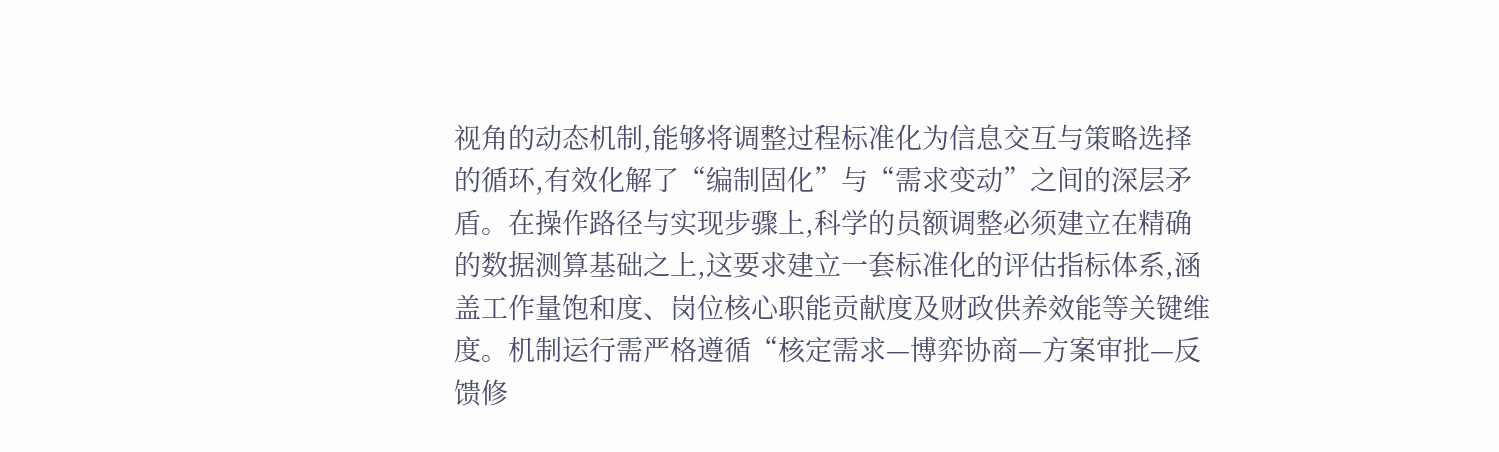视角的动态机制,能够将调整过程标准化为信息交互与策略选择的循环,有效化解了“编制固化”与“需求变动”之间的深层矛盾。在操作路径与实现步骤上,科学的员额调整必须建立在精确的数据测算基础之上,这要求建立一套标准化的评估指标体系,涵盖工作量饱和度、岗位核心职能贡献度及财政供养效能等关键维度。机制运行需严格遵循“核定需求—博弈协商—方案审批—反馈修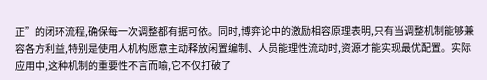正”的闭环流程,确保每一次调整都有据可依。同时,博弈论中的激励相容原理表明,只有当调整机制能够兼容各方利益,特别是使用人机构愿意主动释放闲置编制、人员能理性流动时,资源才能实现最优配置。实际应用中,这种机制的重要性不言而喻,它不仅打破了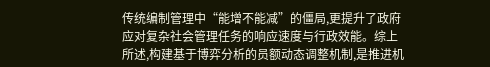传统编制管理中“能增不能减”的僵局,更提升了政府应对复杂社会管理任务的响应速度与行政效能。综上所述,构建基于博弈分析的员额动态调整机制,是推进机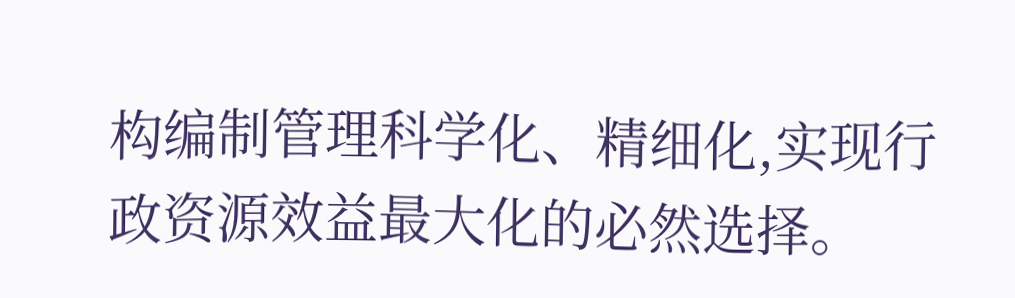构编制管理科学化、精细化,实现行政资源效益最大化的必然选择。